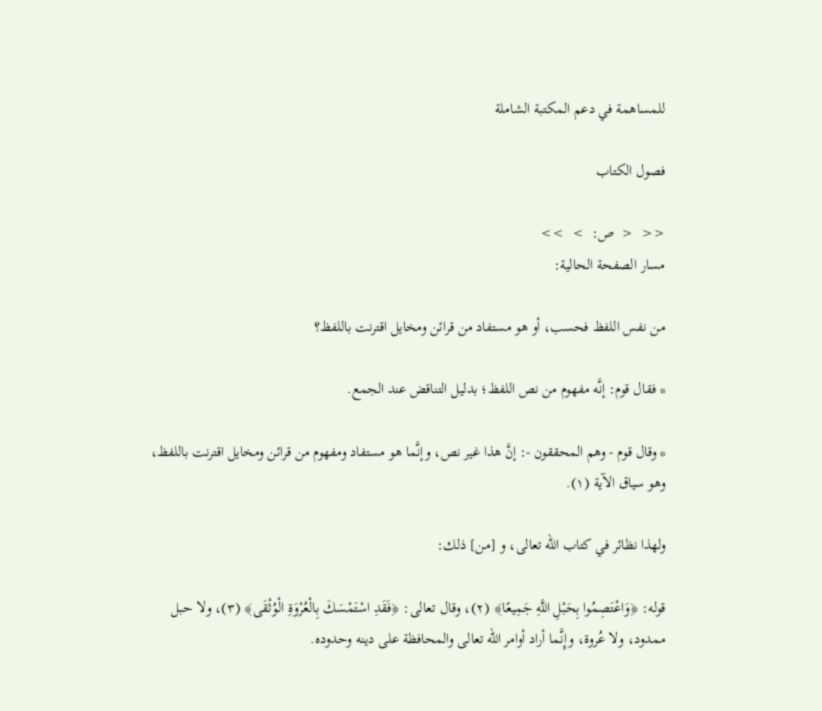للمساهمة في دعم المكتبة الشاملة

فصول الكتاب

<<  <  ص:  >  >>
مسار الصفحة الحالية:

من نفس اللفظ فحسب، أو هو مستفاد من قرائن ومخايل اقترنت باللفظ؟

* فقال قوم: إنَّه مفهوم من نص اللفظ؛ بدليل التناقض عند الجمع.

* وقال قوم - وهم المحققون -: إنَّ هذا غير نص، وإنَّما هو مستفاد ومفهوم من قرائن ومخايل اقترنت باللفظ، وهو سياق الآية (١).

ولهذا نظائر في كتاب الله تعالى، و [من] ذلك:

قوله: ﴿وَاعْتَصِمُوا بِحَبْلِ اللَّهِ جَمِيعًا﴾ (٢)، وقال تعالى: ﴿فَقَدِ اسْتَمْسَكَ بِالْعُرْوَةِ الْوُثْقَى﴾ (٣)، ولا حبل ممدود، ولا عُروة، وإِنَّما أراد أوامر الله تعالى والمحافظة على دينه وحدوده.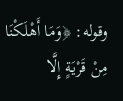وقوله: ﴿وَمَا أَهْلَكْنَا مِنْ قَرْيَةٍ إِلَّا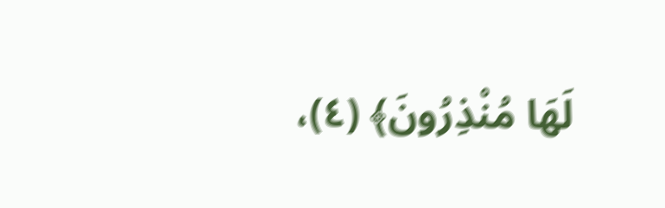لَهَا مُنْذِرُونَ﴾ (٤)،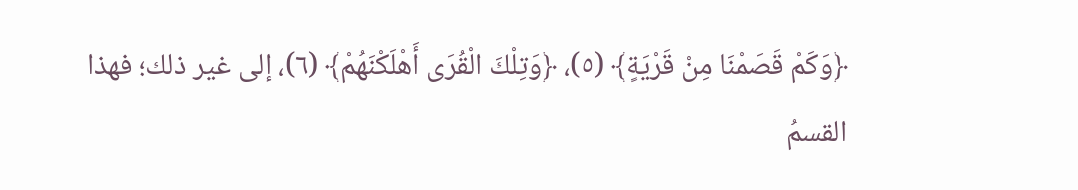﴿وَكَمْ قَصَمْنَا مِنْ قَرْيَةٍ﴾ (٥)، ﴿وَتِلْكَ الْقُرَى أَهْلَكْنَهُمْ﴾ (٦)، إلى غير ذلك؛ فهذا القسمُ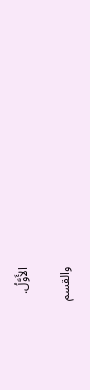الأَوَّلُ.

والقسم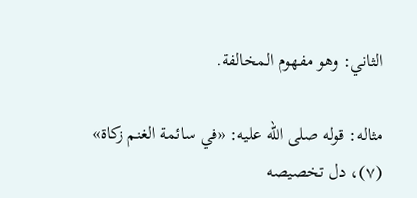الثاني: وهو مفهوم المخالفة.

مثاله: قوله صلى الله عليه: «في سائمة الغنم زكاة» (٧)، دل تخصيصه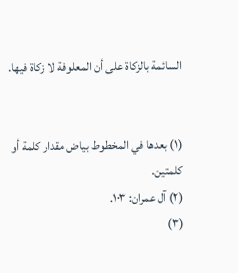السائمة بالزكاة على أن المعلوفة لا زكاة فيها.


(١) بعدها في المخطوط بياض مقدار كلمة أو كلمتين.
(٢) آل عمران: ١٠٣.
(٣)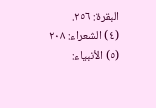البقرة: ٢٥٦.
(٤) الشعراء: ٢٠٨
(٥) الأنبياء: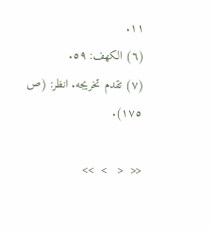١١.
(٦) الكهف: ٥٩.
(٧) تقدم تخريجه. انظر: (ص ١٧٥).

<<  <   >  >>